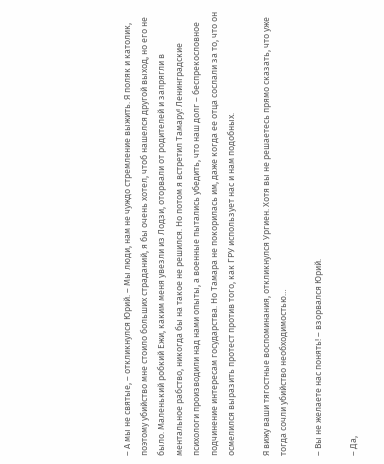– А мы не святые, – откликнулся Юрий. – Мы люди, нам не чуждо стремление выжить. Я поляк и католик, поэтому убийство мне стоило больших страданий, я бы очень хотел, чтоб нашелся другой выход, но его не было. Маленький робкий Ежи, каким меня увезли из Лодзи, оторвали от родителей и запрягли в ментальное рабство, никогда бы на такое не решился. Но потом я встретил Тамару! Ленинградские психологи производили над нами опыты, а военные пытались убедить, что наш долг – беспрекословное подчинение интересам государства. Но Тамара не покорилась им, даже когда ее отца сослали за то, что он осмелился выразить протест против того, как ГРУ использует нас и нам подобных.

Я вижу ваши тягостные воспоминания, откликнулся Ургиен. Хотя вы не решаетесь прямо сказать, что уже тогда сочли убийство необходимостью…

– Вы не желаете нас понять! – взорвался Юрий.

– Да,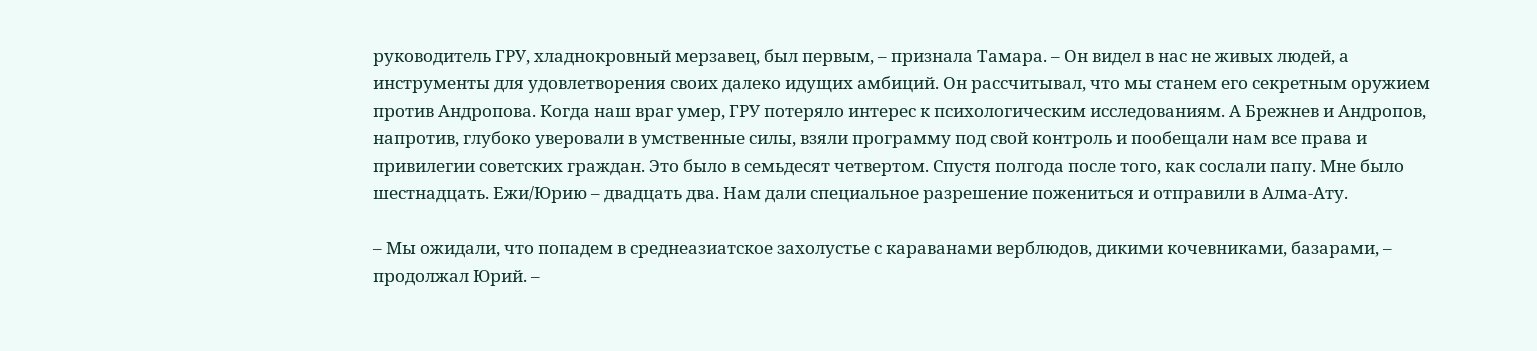руководитель ГРУ, хладнокровный мерзавец, был первым, – признала Тамара. – Он видел в нас не живых людей, а инструменты для удовлетворения своих далеко идущих амбиций. Он рассчитывал, что мы станем его секретным оружием против Андропова. Когда наш враг умер, ГРУ потеряло интерес к психологическим исследованиям. А Брежнев и Андропов, напротив, глубоко уверовали в умственные силы, взяли программу под свой контроль и пообещали нам все права и привилегии советских граждан. Это было в семьдесят четвертом. Спустя полгода после того, как сослали папу. Мне было шестнадцать. Ежи/Юрию – двадцать два. Нам дали специальное разрешение пожениться и отправили в Алма-Ату.

– Мы ожидали, что попадем в среднеазиатское захолустье с караванами верблюдов, дикими кочевниками, базарами, – продолжал Юрий. –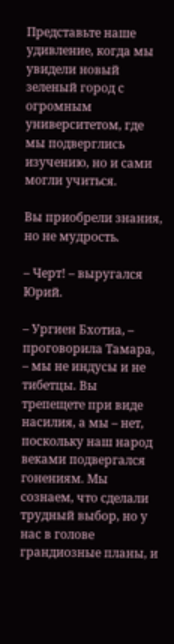Представьте наше удивление, когда мы увидели новый зеленый город с огромным университетом, где мы подверглись изучению, но и сами могли учиться.

Вы приобрели знания, но не мудрость.

– Черт! – выругался Юрий.

– Ургиен Бхотиа, – проговорила Тамара, – мы не индусы и не тибетцы. Вы трепещете при виде насилия, а мы – нет, поскольку наш народ веками подвергался гонениям. Мы сознаем, что сделали трудный выбор, но у нас в голове грандиозные планы, и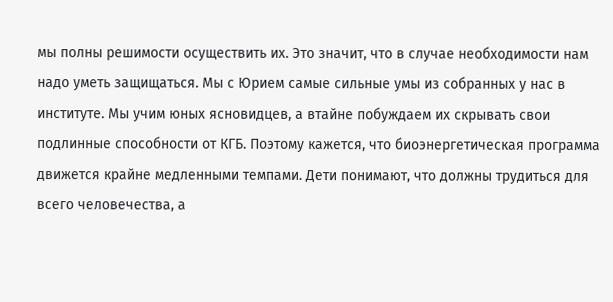мы полны решимости осуществить их. Это значит, что в случае необходимости нам надо уметь защищаться. Мы с Юрием самые сильные умы из собранных у нас в институте. Мы учим юных ясновидцев, а втайне побуждаем их скрывать свои подлинные способности от КГБ. Поэтому кажется, что биоэнергетическая программа движется крайне медленными темпами. Дети понимают, что должны трудиться для всего человечества, а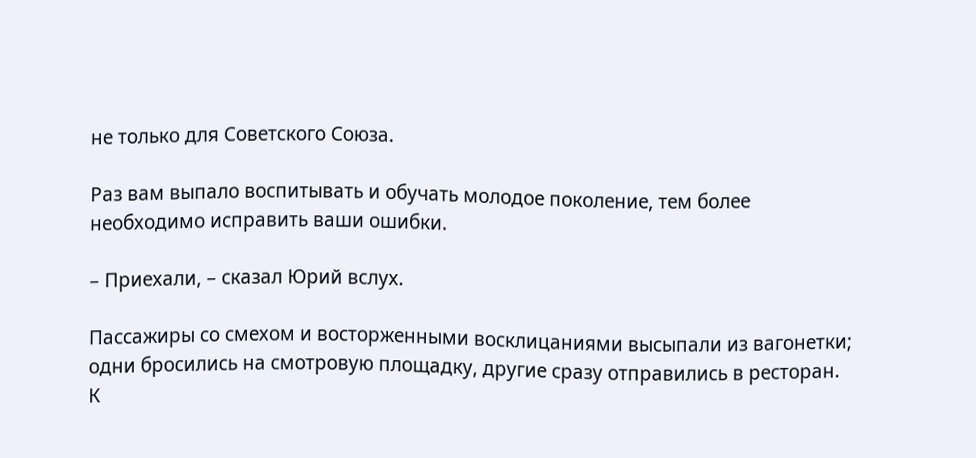не только для Советского Союза.

Раз вам выпало воспитывать и обучать молодое поколение, тем более необходимо исправить ваши ошибки.

– Приехали, – сказал Юрий вслух.

Пассажиры со смехом и восторженными восклицаниями высыпали из вагонетки; одни бросились на смотровую площадку, другие сразу отправились в ресторан. К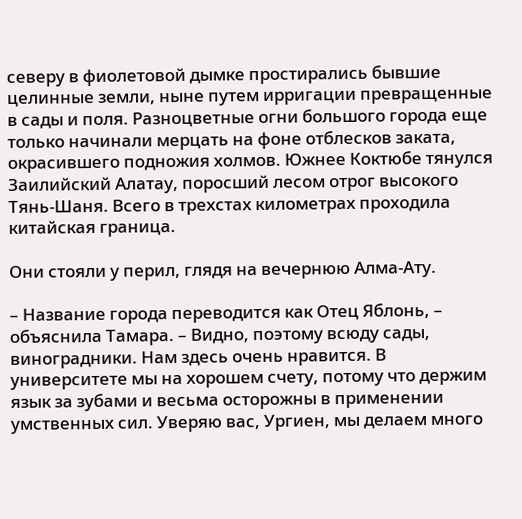северу в фиолетовой дымке простирались бывшие целинные земли, ныне путем ирригации превращенные в сады и поля. Разноцветные огни большого города еще только начинали мерцать на фоне отблесков заката, окрасившего подножия холмов. Южнее Коктюбе тянулся Заилийский Алатау, поросший лесом отрог высокого Тянь-Шаня. Всего в трехстах километрах проходила китайская граница.

Они стояли у перил, глядя на вечернюю Алма-Ату.

– Название города переводится как Отец Яблонь, – объяснила Тамара. – Видно, поэтому всюду сады, виноградники. Нам здесь очень нравится. В университете мы на хорошем счету, потому что держим язык за зубами и весьма осторожны в применении умственных сил. Уверяю вас, Ургиен, мы делаем много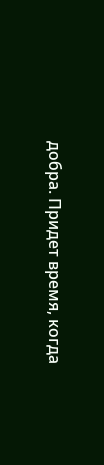добра. Придет время, когда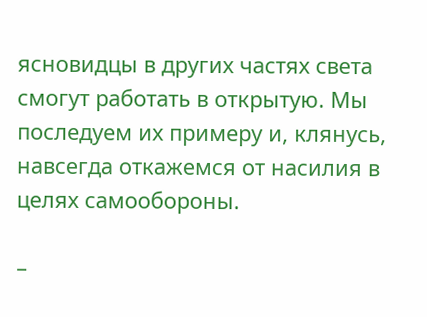ясновидцы в других частях света смогут работать в открытую. Мы последуем их примеру и, клянусь, навсегда откажемся от насилия в целях самообороны.

–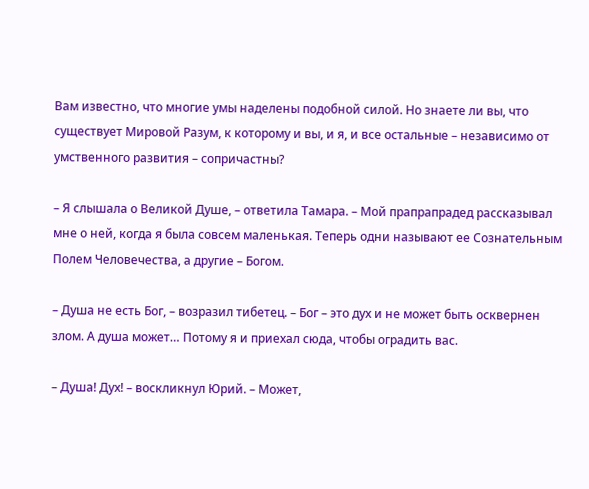Вам известно, что многие умы наделены подобной силой. Но знаете ли вы, что существует Мировой Разум, к которому и вы, и я, и все остальные – независимо от умственного развития – сопричастны?

– Я слышала о Великой Душе, – ответила Тамара. – Мой прапрапрадед рассказывал мне о ней, когда я была совсем маленькая. Теперь одни называют ее Сознательным Полем Человечества, а другие – Богом.

– Душа не есть Бог, – возразил тибетец. – Бог – это дух и не может быть осквернен злом. А душа может… Потому я и приехал сюда, чтобы оградить вас.

– Душа! Дух! – воскликнул Юрий. – Может,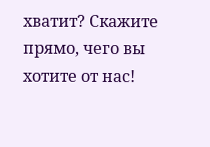хватит? Скажите прямо, чего вы хотите от нас!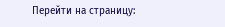Перейти на страницу: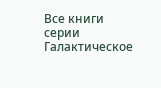Все книги серии Галактическое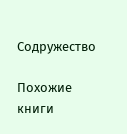Содружество

Похожие книги